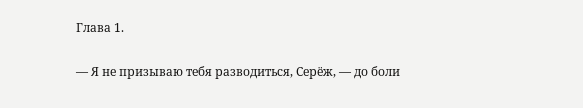Глава 1.

— Я не призываю тебя разводиться, Серёж, — до боли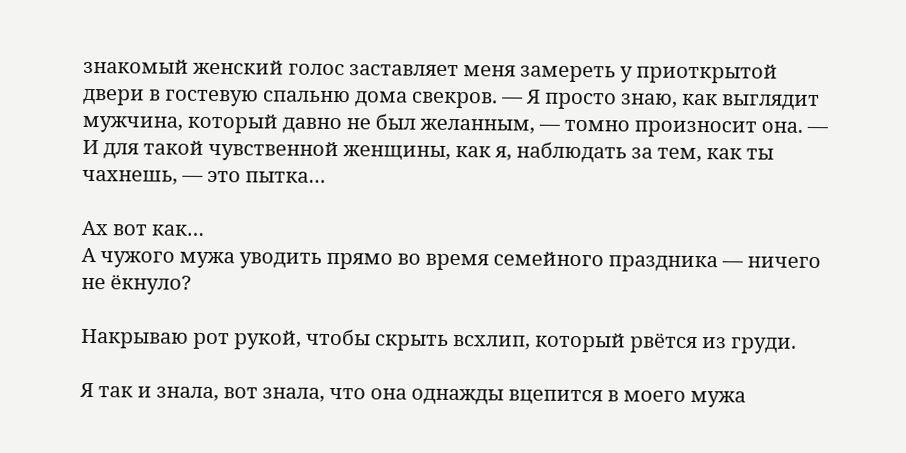знакомый женский голос заставляет меня замереть у приоткрытой двери в гостевую спальню дома свекров. — Я просто знаю, как выглядит мужчина, который давно не был желанным, — томно произносит она. — И для такой чувственной женщины, как я, наблюдать за тем, как ты чахнешь, — это пытка…

Ах вот как…
А чужого мужа уводить прямо во время семейного праздника — ничего не ёкнуло?

Накрываю рот рукой, чтобы скрыть всхлип, который рвётся из груди.

Я так и знала, вот знала, что она однажды вцепится в моего мужа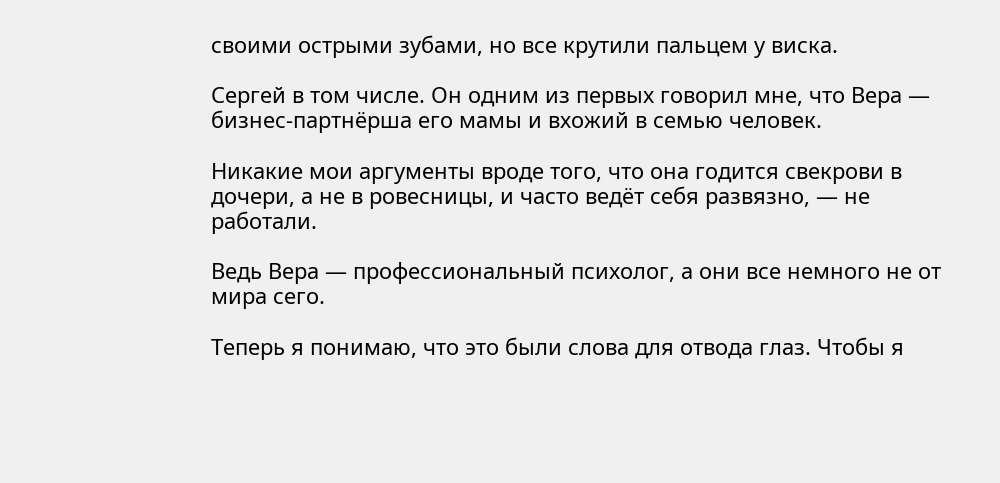своими острыми зубами, но все крутили пальцем у виска.

Сергей в том числе. Он одним из первых говорил мне, что Вера — бизнес-партнёрша его мамы и вхожий в семью человек.

Никакие мои аргументы вроде того, что она годится свекрови в дочери, а не в ровесницы, и часто ведёт себя развязно, — не работали.

Ведь Вера — профессиональный психолог, а они все немного не от мира сего.

Теперь я понимаю, что это были слова для отвода глаз. Чтобы я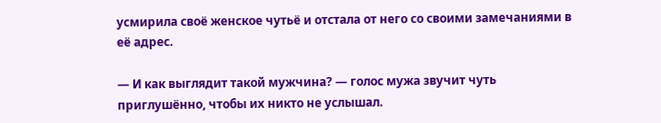усмирила своё женское чутьё и отстала от него со своими замечаниями в её адрес.

— И как выглядит такой мужчина? — голос мужа звучит чуть приглушённо, чтобы их никто не услышал.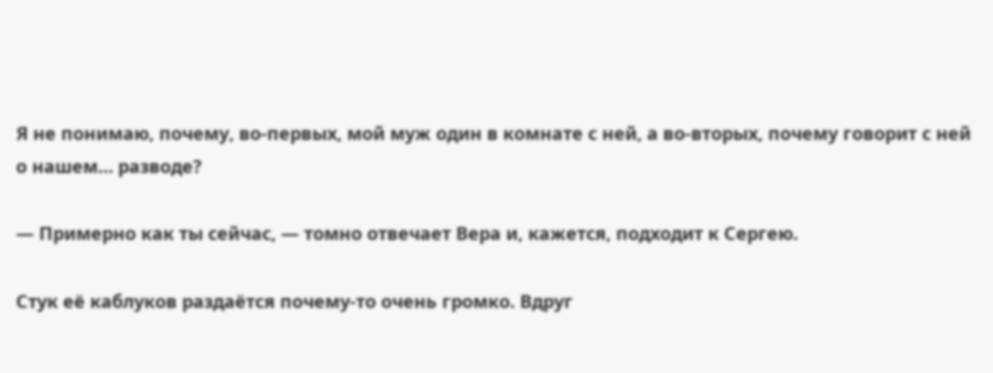Я не понимаю, почему, во-первых, мой муж один в комнате с ней, а во-вторых, почему говорит с ней о нашем… разводе?

— Примерно как ты сейчас, — томно отвечает Вера и, кажется, подходит к Сергею.

Стук её каблуков раздаётся почему-то очень громко. Вдруг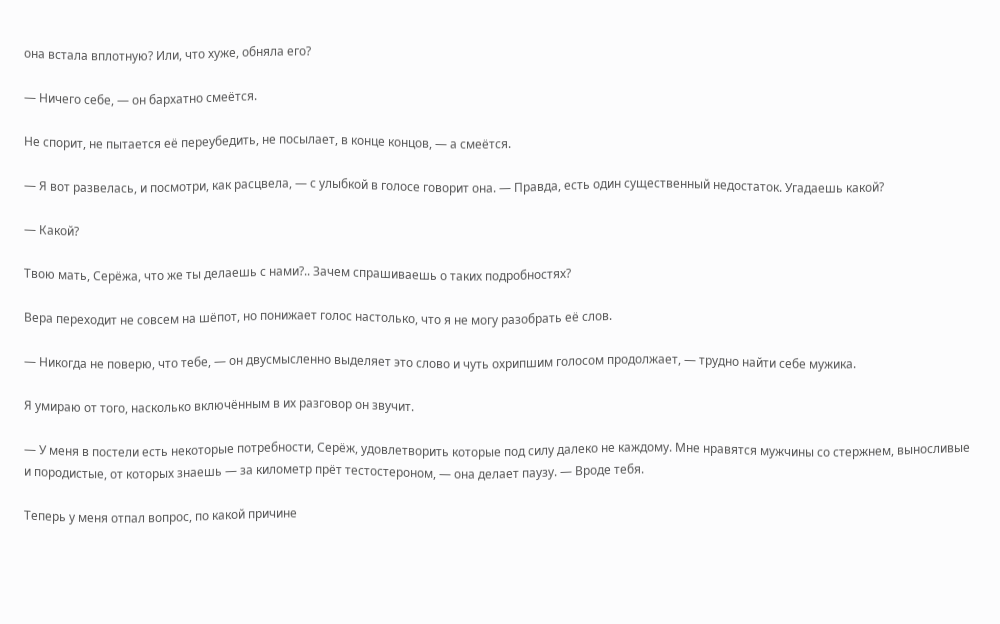она встала вплотную? Или, что хуже, обняла его?

— Ничего себе, — он бархатно смеётся.

Не спорит, не пытается её переубедить, не посылает, в конце концов, — а смеётся.

— Я вот развелась, и посмотри, как расцвела, — с улыбкой в голосе говорит она. — Правда, есть один существенный недостаток. Угадаешь какой?

— Какой?

Твою мать, Серёжа, что же ты делаешь с нами?.. Зачем спрашиваешь о таких подробностях?

Вера переходит не совсем на шёпот, но понижает голос настолько, что я не могу разобрать её слов.

— Никогда не поверю, что тебе, — он двусмысленно выделяет это слово и чуть охрипшим голосом продолжает, — трудно найти себе мужика.

Я умираю от того, насколько включённым в их разговор он звучит.

— У меня в постели есть некоторые потребности, Серёж, удовлетворить которые под силу далеко не каждому. Мне нравятся мужчины со стержнем, выносливые и породистые, от которых знаешь — за километр прёт тестостероном, — она делает паузу. — Вроде тебя.

Теперь у меня отпал вопрос, по какой причине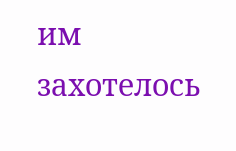им захотелось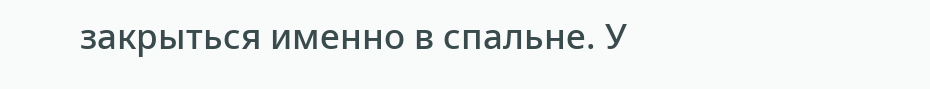закрыться именно в спальне. У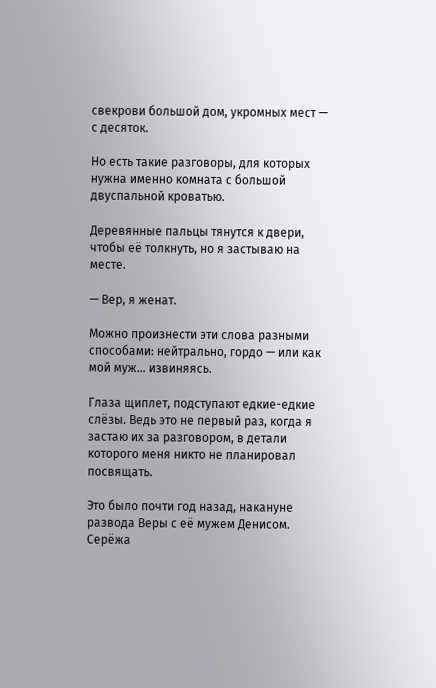свекрови большой дом, укромных мест — с десяток.

Но есть такие разговоры, для которых нужна именно комната с большой двуспальной кроватью.

Деревянные пальцы тянутся к двери, чтобы её толкнуть, но я застываю на месте.

— Вер, я женат.

Можно произнести эти слова разными способами: нейтрально, гордо — или как мой муж… извиняясь.

Глаза щиплет, подступают едкие-едкие слёзы. Ведь это не первый раз, когда я застаю их за разговором, в детали которого меня никто не планировал посвящать.

Это было почти год назад, накануне развода Веры с её мужем Денисом. Серёжа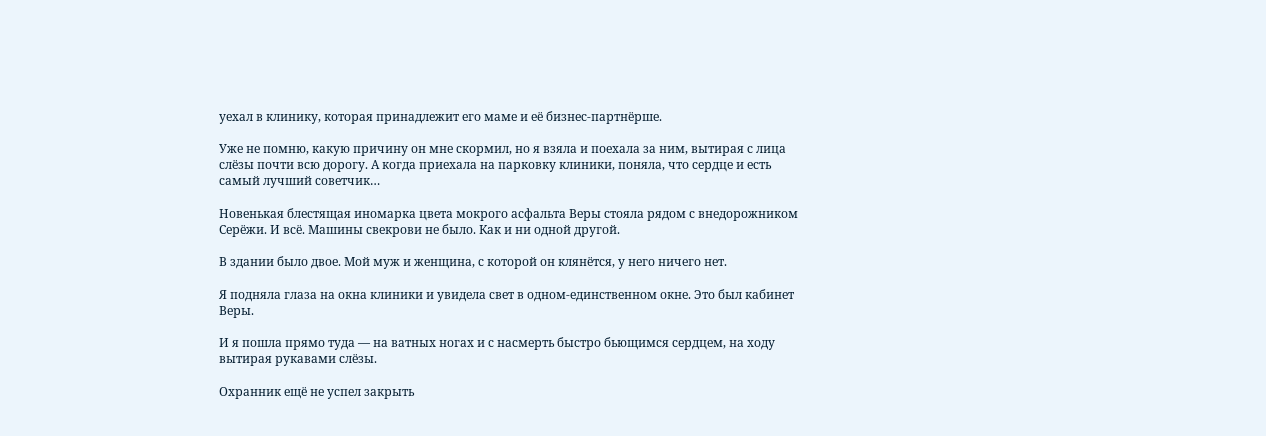уехал в клинику, которая принадлежит его маме и её бизнес-партнёрше.

Уже не помню, какую причину он мне скормил, но я взяла и поехала за ним, вытирая с лица слёзы почти всю дорогу. А когда приехала на парковку клиники, поняла, что сердце и есть самый лучший советчик…

Новенькая блестящая иномарка цвета мокрого асфальта Веры стояла рядом с внедорожником Серёжи. И всё. Машины свекрови не было. Как и ни одной другой.

В здании было двое. Мой муж и женщина, с которой он клянётся, у него ничего нет.

Я подняла глаза на окна клиники и увидела свет в одном-единственном окне. Это был кабинет Веры.

И я пошла прямо туда — на ватных ногах и с насмерть быстро бьющимся сердцем, на ходу вытирая рукавами слёзы.

Охранник ещё не успел закрыть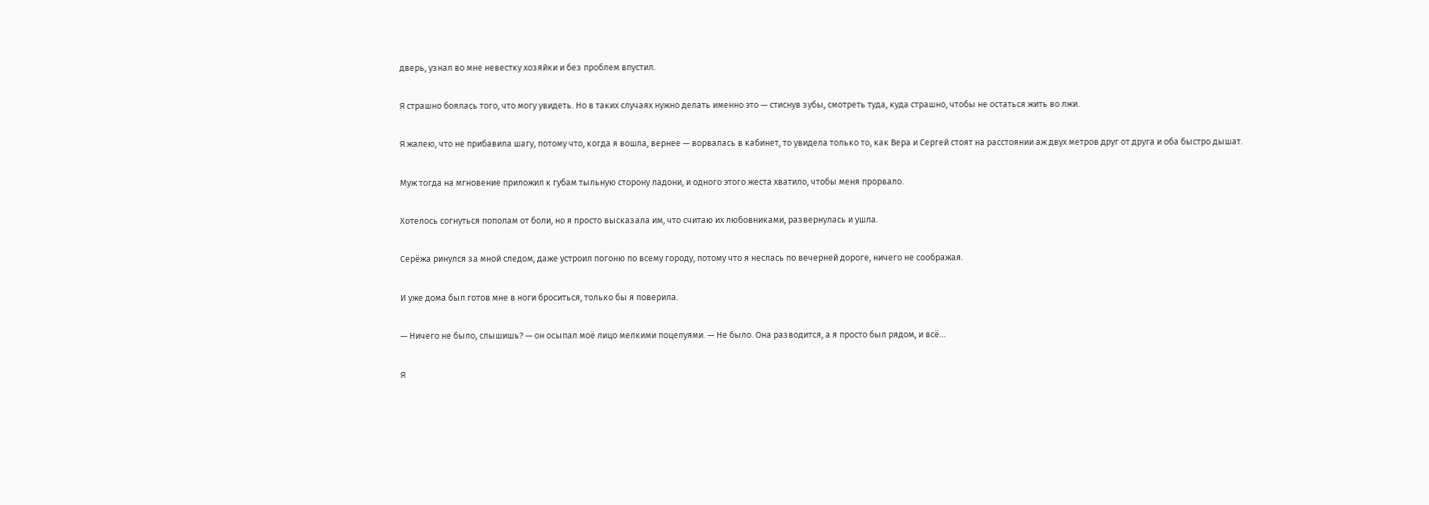дверь, узнал во мне невестку хозяйки и без проблем впустил.

Я страшно боялась того, что могу увидеть. Но в таких случаях нужно делать именно это — стиснув зубы, смотреть туда, куда страшно, чтобы не остаться жить во лжи.

Я жалею, что не прибавила шагу, потому что, когда я вошла, вернее — ворвалась в кабинет, то увидела только то, как Вера и Сергей стоят на расстоянии аж двух метров друг от друга и оба быстро дышат.

Муж тогда на мгновение приложил к губам тыльную сторону ладони, и одного этого жеста хватило, чтобы меня прорвало.

Хотелось согнуться пополам от боли, но я просто высказала им, что считаю их любовниками, развернулась и ушла.

Серёжа ринулся за мной следом, даже устроил погоню по всему городу, потому что я неслась по вечерней дороге, ничего не соображая.

И уже дома был готов мне в ноги броситься, только бы я поверила.

— Ничего не было, слышишь? — он осыпал моё лицо мелкими поцелуями. — Не было. Она разводится, а я просто был рядом, и всё…

Я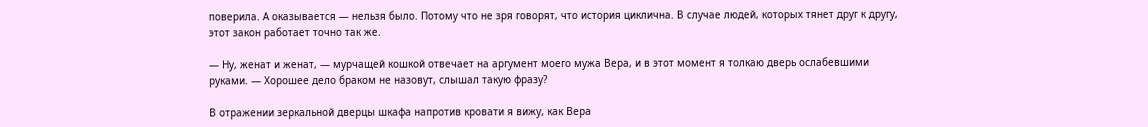поверила. А оказывается — нельзя было. Потому что не зря говорят, что история циклична. В случае людей, которых тянет друг к другу, этот закон работает точно так же.

— Ну, женат и женат, — мурчащей кошкой отвечает на аргумент моего мужа Вера, и в этот момент я толкаю дверь ослабевшими руками. — Хорошее дело браком не назовут, слышал такую фразу?

В отражении зеркальной дверцы шкафа напротив кровати я вижу, как Вера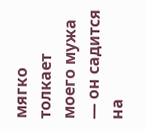мягко толкает моего мужа — он садится на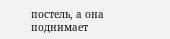постель, а она поднимает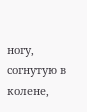ногу, согнутую в колене,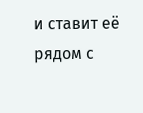и ставит её рядом с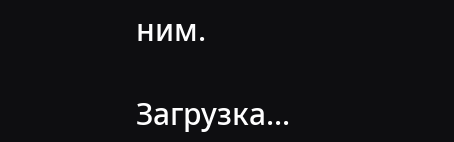ним.

Загрузка...